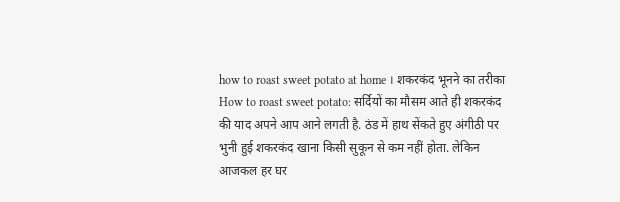how to roast sweet potato at home । शकरकंद भूनने का तरीका
How to roast sweet potato: सर्दियों का मौसम आते ही शकरकंद की याद अपने आप आने लगती है. ठंड में हाथ सेंकते हुए अंगीठी पर भुनी हुई शकरकंद खाना किसी सुकून से कम नहीं होता. लेकिन आजकल हर घर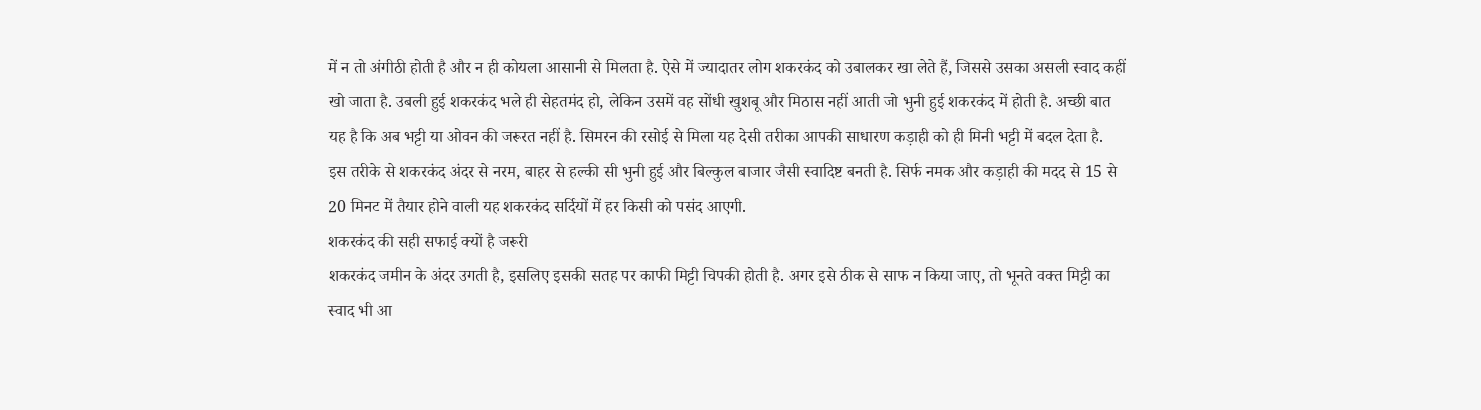में न तो अंगीठी होती है और न ही कोयला आसानी से मिलता है. ऐसे में ज्यादातर लोग शकरकंद को उबालकर खा लेते हैं, जिससे उसका असली स्वाद कहीं खो जाता है. उबली हुई शकरकंद भले ही सेहतमंद हो, लेकिन उसमें वह सोंधी खुशबू और मिठास नहीं आती जो भुनी हुई शकरकंद में होती है. अच्छी बात यह है कि अब भट्टी या ओवन की जरूरत नहीं है. सिमरन की रसोई से मिला यह देसी तरीका आपकी साधारण कड़ाही को ही मिनी भट्टी में बदल देता है.
इस तरीके से शकरकंद अंदर से नरम, बाहर से हल्की सी भुनी हुई और बिल्कुल बाजार जैसी स्वादिष्ट बनती है. सिर्फ नमक और कड़ाही की मदद से 15 से 20 मिनट में तैयार होने वाली यह शकरकंद सर्दियों में हर किसी को पसंद आएगी.
शकरकंद की सही सफाई क्यों है जरूरी
शकरकंद जमीन के अंदर उगती है, इसलिए इसकी सतह पर काफी मिट्टी चिपकी होती है. अगर इसे ठीक से साफ न किया जाए, तो भूनते वक्त मिट्टी का स्वाद भी आ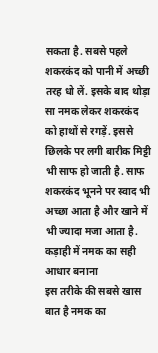सकता है. सबसे पहले शकरकंद को पानी में अच्छी तरह धो लें. इसके बाद थोड़ा सा नमक लेकर शकरकंद को हाथों से रगड़ें. इससे छिलके पर लगी बारीक मिट्टी भी साफ हो जाती है. साफ शकरकंद भूनने पर स्वाद भी अच्छा आता है और खाने में भी ज्यादा मजा आता है.
कड़ाही में नमक का सही आधार बनाना
इस तरीके की सबसे खास बात है नमक का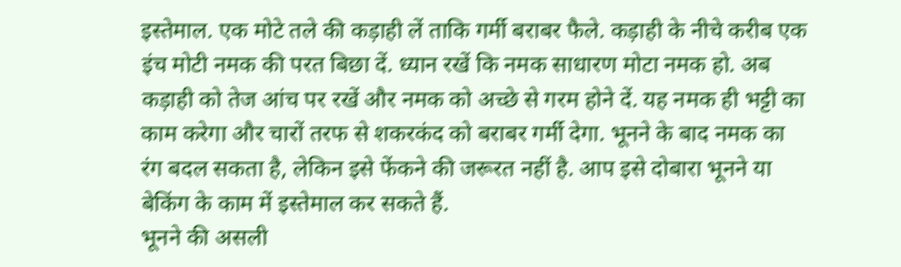इस्तेमाल. एक मोटे तले की कड़ाही लें ताकि गर्मी बराबर फैले. कड़ाही के नीचे करीब एक इंच मोटी नमक की परत बिछा दें. ध्यान रखें कि नमक साधारण मोटा नमक हो. अब कड़ाही को तेज आंच पर रखें और नमक को अच्छे से गरम होने दें. यह नमक ही भट्टी का काम करेगा और चारों तरफ से शकरकंद को बराबर गर्मी देगा. भूनने के बाद नमक का रंग बदल सकता है, लेकिन इसे फेंकने की जरूरत नहीं है. आप इसे दोबारा भूनने या बेकिंग के काम में इस्तेमाल कर सकते हैं.
भूनने की असली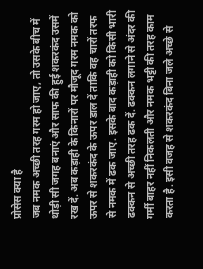प्रोसेस क्या है
जब नमक अच्छी तरह गरम हो जाए, तो उसके बीच में थोड़ी सी जगह बनाएं और साफ की हुई शकरकंद उसमें रख दें. अब कड़ाही के किनारों पर मौजूद गरम नमक को ऊपर से शकरकंद के ऊपर डाल दें ताकि वह चारों तरफ से नमक में ढक जाए. इसके बाद कड़ाही को किसी भारी ढक्कन से अच्छी तरह ढक दें. ढक्कन लगाने से अंदर की गर्मी बाहर नहीं निकलती और नमक भट्टी की तरह काम करता है. इसी वजह से शकरकंद बिना जले अच्छे से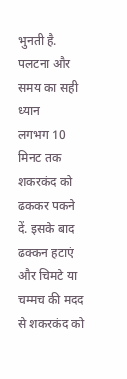भुनती है.
पलटना और समय का सही ध्यान
लगभग 10 मिनट तक शकरकंद को ढककर पकने दें. इसके बाद ढक्कन हटाएं और चिमटे या चम्मच की मदद से शकरकंद को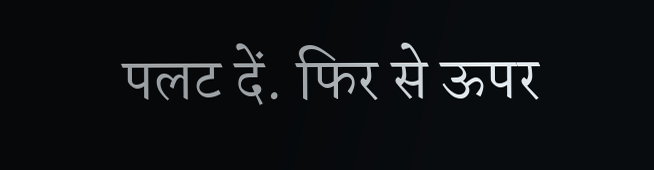पलट दें. फिर से ऊपर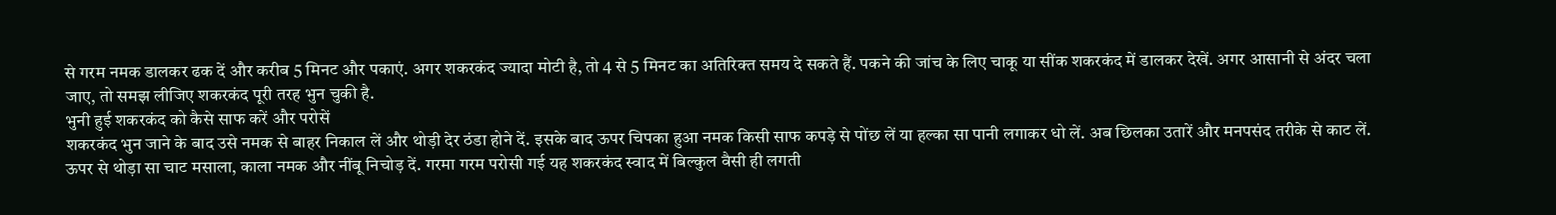से गरम नमक डालकर ढक दें और करीब 5 मिनट और पकाएं. अगर शकरकंद ज्यादा मोटी है, तो 4 से 5 मिनट का अतिरिक्त समय दे सकते हैं. पकने की जांच के लिए चाकू या सींक शकरकंद में डालकर देखें. अगर आसानी से अंदर चला जाए, तो समझ लीजिए शकरकंद पूरी तरह भुन चुकी है.
भुनी हुई शकरकंद को कैसे साफ करें और परोसें
शकरकंद भुन जाने के बाद उसे नमक से बाहर निकाल लें और थोड़ी देर ठंडा होने दें. इसके बाद ऊपर चिपका हुआ नमक किसी साफ कपड़े से पोंछ लें या हल्का सा पानी लगाकर धो लें. अब छिलका उतारें और मनपसंद तरीके से काट लें. ऊपर से थोड़ा सा चाट मसाला, काला नमक और नींबू निचोड़ दें. गरमा गरम परोसी गई यह शकरकंद स्वाद में बिल्कुल वैसी ही लगती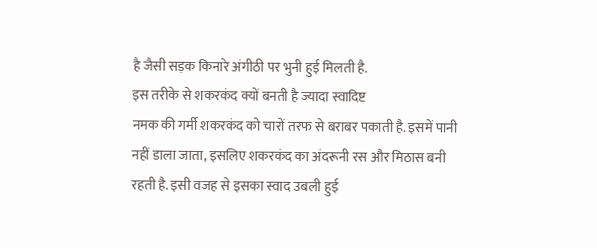है जैसी सड़क किनारे अंगीठी पर भुनी हुई मिलती है.
इस तरीके से शकरकंद क्यों बनती है ज्यादा स्वादिष्ट
नमक की गर्मी शकरकंद को चारों तरफ से बराबर पकाती है. इसमें पानी नहीं डाला जाता, इसलिए शकरकंद का अंदरूनी रस और मिठास बनी रहती है. इसी वजह से इसका स्वाद उबली हुई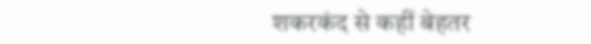शकरकंद से कहीं बेहतर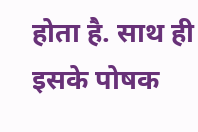होता है. साथ ही इसके पोषक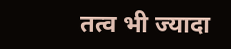तत्व भी ज्यादा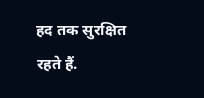हद तक सुरक्षित रहते हैं.